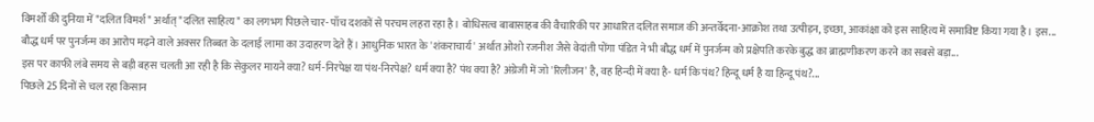विमर्शों की दुनिया में "दलित विमर्श" अर्थात् "दलित साहित्य" का लगभग पिछले चार- पाँच दशकों से परचम लहरा रहा है। बोधिसत्व बाबासाहब की वैचारिकी पर आधारित दलित समाज की अन्तर्वेदना-आक्रोश तथा उत्पीड़न, इच्छा, आकांक्षा को इस साहित्य में समाविष्ट किया गया है। इस...
बौद्ध धर्म पर पुनर्जन्म का आरोप मढ़ने वाले अक्सर तिब्बत के दलाई लामा का उदाहरण देते हैं। आधुनिक भारत के 'शंकराचार्य' अर्थात ओशो रजनीश जैसे वेदांती पोंगा पंडित ने भी बौद्ध धर्म में पुनर्जन्म को प्रक्षेपति करके बुद्ध का ब्राह्मणीकरण करने का सबसे बड़ा...
इस पर काफी लंबे समय से बड़ी बहस चलती आ रही है कि सेकुलर मायने क्या? धर्म-निरपेक्ष या पंथ-निरपेक्ष? धर्म क्या है? पंथ क्या है? अंग्रेजी में जो 'रिलीजन' है, वह हिन्दी में क्या है- धर्म कि पंथ? हिन्दू धर्म है या हिन्दू पंथ?...
पिछले 25 दिनों से चल रहा किसान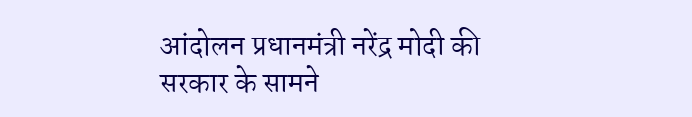आंदोलन प्रधानमंत्री नरेंद्र मोदी की सरकार के सामने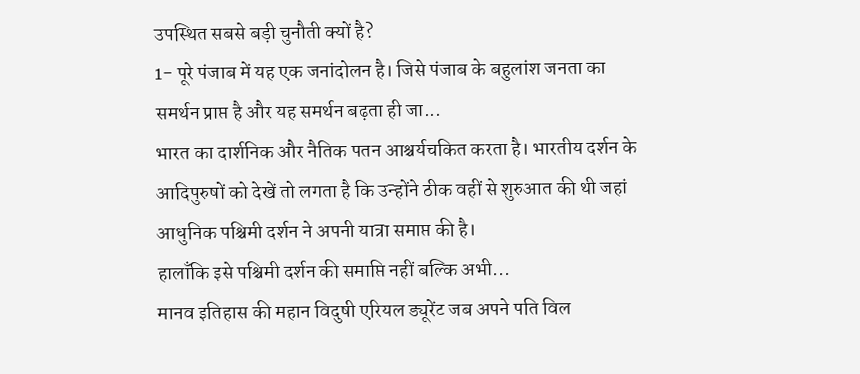उपस्थित सबसे बड़ी चुनौती क्यों है?
1- पूरे पंजाब में यह एक जनांदोलन है। जिसे पंजाब के बहुलांश जनता का समर्थन प्राप्त है और यह समर्थन बढ़ता ही जा...
भारत का दार्शनिक और नैतिक पतन आश्चर्यचकित करता है। भारतीय दर्शन के आदिपुरुषों को देखें तो लगता है कि उन्होंने ठीक वहीं से शुरुआत की थी जहां आधुनिक पश्चिमी दर्शन ने अपनी यात्रा समाप्त की है।
हालाँकि इसे पश्चिमी दर्शन की समाप्ति नहीं बल्कि अभी...
मानव इतिहास की महान विदुषी एरियल ड्यूरेंट जब अपने पति विल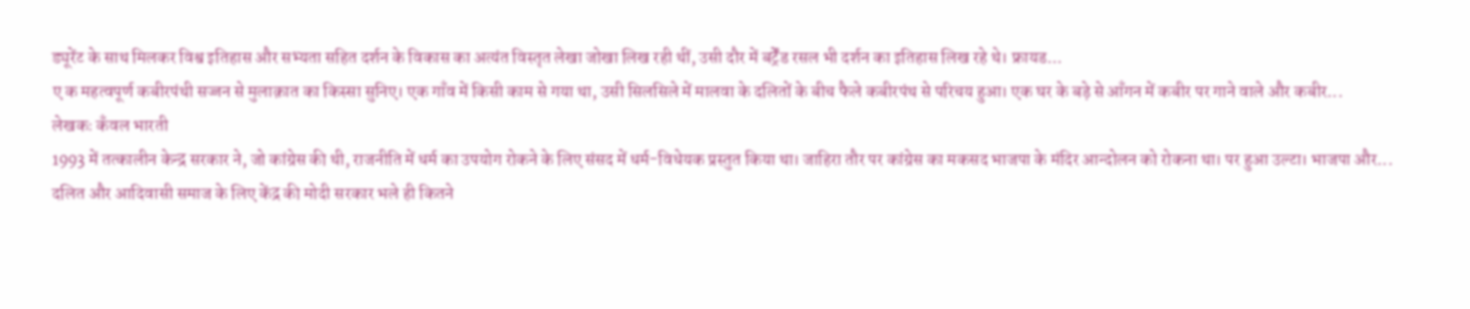ड्यूरेंट के साथ मिलकर विश्व इतिहास और सभ्यता सहित दर्शन के विकास का अत्यंत विस्तृत लेखा जोखा लिख रही थीं, उसी दौर में बर्ट्रेंड रसल भी दर्शन का इतिहास लिख रहे थे। फ्रायड...
ए क महत्वपूर्ण कबीरपंथी सज्जन से मुलाक़ात का किस्सा सुनिए। एक गाँव में किसी काम से गया था, उसी सिलसिले में मालवा के दलितों के बीच फैले कबीरपंथ से परिचय हुआ। एक घर के बड़े से आँगन में कबीर पर गाने वाले और कबीर...
लेखकः कँवल भारती
1993 में तत्कालीन केन्द्र सरकार ने, जो कांग्रेस की थी, राजनीति में धर्म का उपयोग रोकने के लिए संसद में धर्म-विधेयक प्रस्तुत किया था। जाहिरा तौर पर कांग्रेस का मकसद भाजपा के मंदिर आन्दोलन को रोकना था। पर हुआ उल्टा। भाजपा और...
दलित और आदिवासी समाज के लिए केंद्र की मोदी सरकार भले ही कितने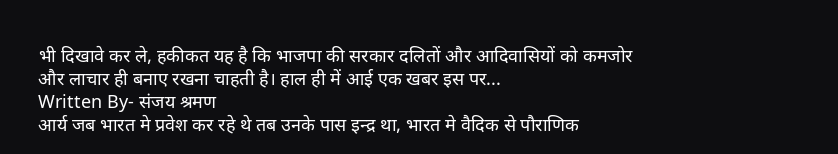भी दिखावे कर ले, हकीकत यह है कि भाजपा की सरकार दलितों और आदिवासियों को कमजोर और लाचार ही बनाए रखना चाहती है। हाल ही में आई एक खबर इस पर...
Written By- संजय श्रमण
आर्य जब भारत मे प्रवेश कर रहे थे तब उनके पास इन्द्र था, भारत मे वैदिक से पौराणिक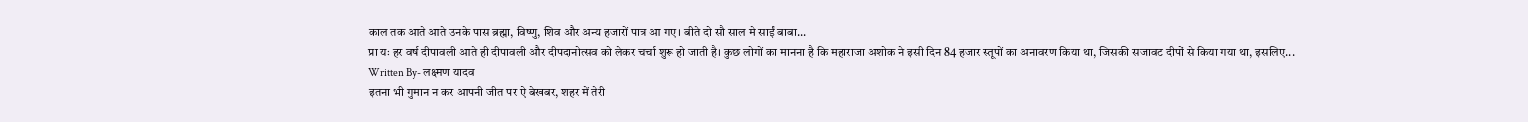काल तक आते आते उनके पास ब्रह्मा, विष्णु, शिव और अन्य हजारों पात्र आ गए। बीते दो सौ साल मे साईं बाबा...
प्रा यः हर वर्ष दीपावली आते ही दीपावली और दीपदानोत्सव को लेकर चर्चा शुरू हो जाती है। कुछ लोगों का मानना है कि महाराजा अशोक ने इसी दिन 84 हजार स्तूपों का अनावरण किया था, जिसकी सजावट दीपों से किया गया था, इसलिए...
Written By- लक्ष्मण यादव
इतना भी गुमान न कर आपनी जीत पर ऐ बेखबर, शहर में तेरी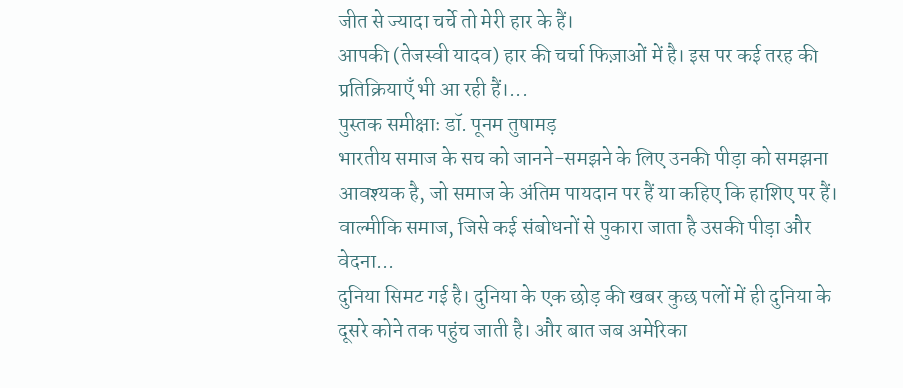जीत से ज्यादा चर्चे तो मेरी हार के हैं।
आपकी (तेजस्वी यादव) हार की चर्चा फिज़ाओं में है। इस पर कई तरह की प्रतिक्रियाएँ भी आ रही हैं।...
पुस्तक समीक्षाः डॉ. पूनम तुषामड़
भारतीय समाज के सच को जानने-समझने के लिए उनकी पीड़ा को समझना आवश्यक है, जो समाज के अंतिम पायदान पर हैं या कहिए कि हाशिए पर हैं। वाल्मीकि समाज, जिसे कई संबोधनों से पुकारा जाता है उसकी पीड़ा और वेदना...
दुनिया सिमट गई है। दुनिया के एक छोड़ की खबर कुछ पलों में ही दुनिया के दूसरे कोने तक पहुंच जाती है। और बात जब अमेरिका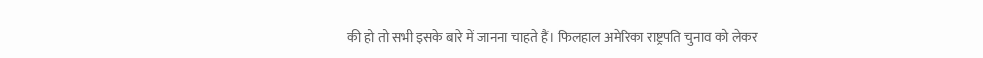की हो तो सभी इसके बारे में जानना चाहते हैं। फिलहाल अमेरिका राष्ट्रपति चुनाव को लेकर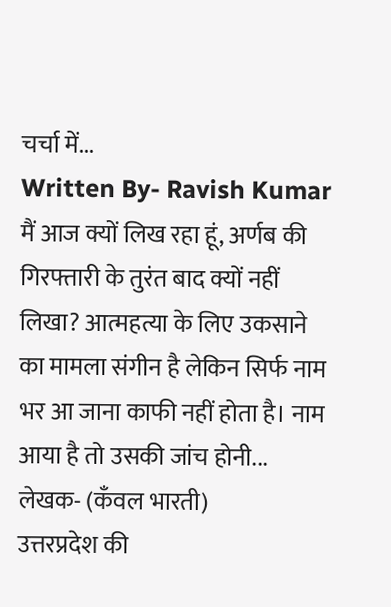चर्चा में...
Written By- Ravish Kumar
मैं आज क्यों लिख रहा हूं, अर्णब की गिरफ्तारी के तुरंत बाद क्यों नहीं लिखा? आत्महत्या के लिए उकसाने का मामला संगीन है लेकिन सिर्फ नाम भर आ जाना काफी नहीं होता है। नाम आया है तो उसकी जांच होनी...
लेखक- (कँवल भारती)
उत्तरप्रदेश की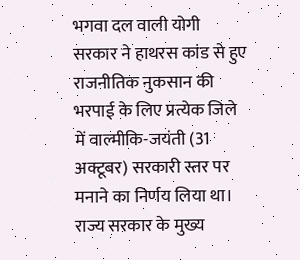भगवा दल वाली योगी सरकार ने हाथरस कांड से हुए राजनीतिक नुकसान की भरपाई के लिए प्रत्येक जिले में वाल्मीकि-जयंती (31 अक्टूबर) सरकारी स्तर पर मनाने का निर्णय लिया था। राज्य सरकार के मुख्य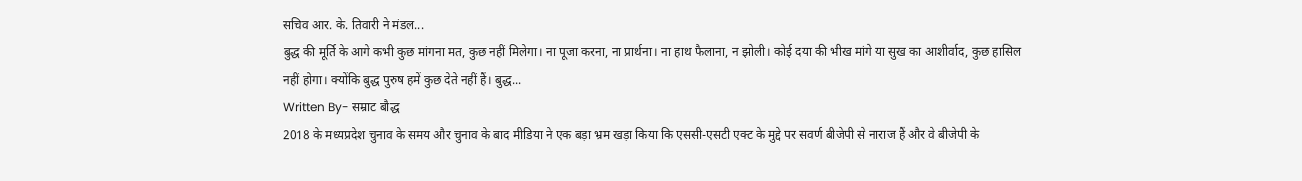सचिव आर. के. तिवारी ने मंडल...
बुद्ध की मूर्ति के आगे कभी कुछ मांगना मत, कुछ नहीं मिलेगा। ना पूजा करना, ना प्रार्थना। ना हाथ फैलाना, न झोली। कोई दया की भीख मांगे या सुख का आशीर्वाद, कुछ हासिल नहीं होगा। क्योंकि बुद्ध पुरुष हमें कुछ देते नहीं हैं। बुद्ध...
Written By- सम्राट बौद्ध
2018 के मध्यप्रदेश चुनाव के समय और चुनाव के बाद मीडिया ने एक बड़ा भ्रम खड़ा किया कि एससी-एसटी एक्ट के मुद्दे पर सवर्ण बीजेपी से नाराज हैं और वे बीजेपी के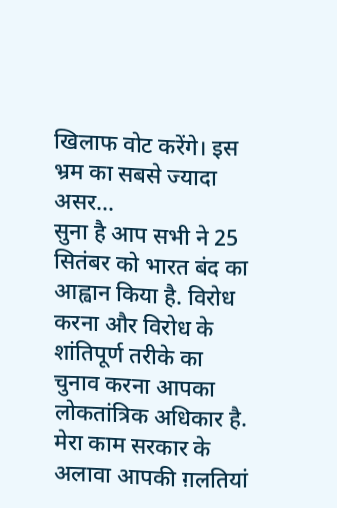खिलाफ वोट करेंगे। इस भ्रम का सबसे ज्यादा असर...
सुना है आप सभी ने 25 सितंबर को भारत बंद का आह्वान किया है. विरोध करना और विरोध के शांतिपूर्ण तरीके का चुनाव करना आपका लोकतांत्रिक अधिकार है. मेरा काम सरकार के अलावा आपकी ग़लतियां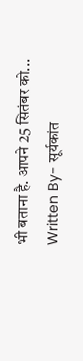भी बताना है. आपने 25 सितंबर को...
Written By- सूर्यकांत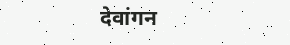देवांगन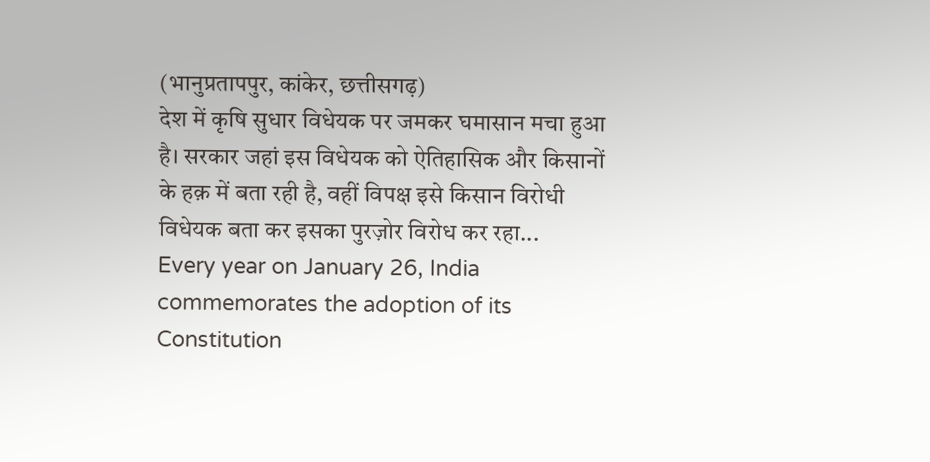(भानुप्रतापपुर, कांकेर, छत्तीसगढ़)
देश में कृषि सुधार विधेयक पर जमकर घमासान मचा हुआ है। सरकार जहां इस विधेयक को ऐतिहासिक और किसानों के हक़ में बता रही है, वहीं विपक्ष इसे किसान विरोधी विधेयक बता कर इसका पुरज़ोर विरोध कर रहा...
Every year on January 26, India commemorates the adoption of its Constitution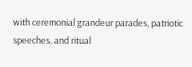with ceremonial grandeur parades, patriotic speeches, and ritual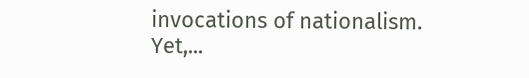invocations of nationalism. Yet,...